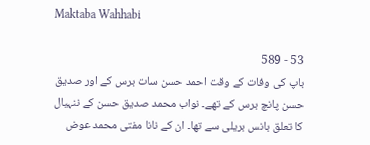Maktaba Wahhabi

53 - 589
باپ کی وفات کے وقت احمد حسن سات برس کے اور صدیق حسن پانچ برس کے تھے۔ نواب محمد صدیق حسن کے ننہیال کا تعلق بانس بریلی سے تھا۔ ان کے نانا مفتی محمد عوض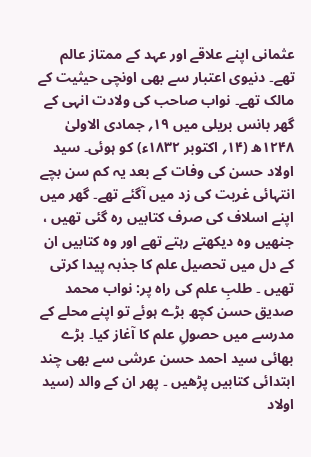عثمانی اپنے علاقے اور عہد کے ممتاز عالم تھے۔ دنیوی اعتبار سے بھی اونچی حیثیت کے مالک تھے۔ نواب صاحب کی ولادت انہی کے گھر بانس بریلی میں ۱۹؍ جمادی الاولیٰ ۱۲۴۸ھ (۱۴؍ اکتوبر ۱۸۳۲ء) کو ہوئی۔ سید اولاد حسن کی وفات کے بعد یہ کم سن بچے انتہائی غربت کی زد میں آگئے تھے۔ گھر میں اپنے اسلاف کی صرف کتابیں رہ گئی تھیں ، جنھیں وہ دیکھتے رہتے تھے اور وہ کتابیں ان کے دل میں تحصیل علم کا جذبہ پیدا کرتی تھیں ۔ طلبِ علم کی راہ پر: نواب محمد صدیق حسن کچھ بڑے ہوئے تو اپنے محلے کے مدرسے میں حصولِ علم کا آغاز کیا۔ بڑے بھائی سید احمد حسن عرشی سے بھی چند ابتدائی کتابیں پڑھیں ۔ پھر ان کے والد (سید اولاد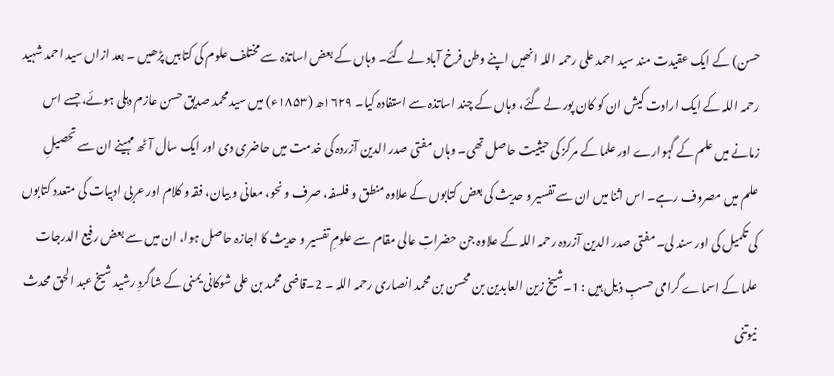حسن) کے ایک عقیدت مند سید احمد علی رحمہ اللہ انھیں اپنے وطن فرخ آباد لے گئے۔ وہاں کے بعض اساتذہ سے مختلف علوم کی کتابیں پڑھیں ۔ بعد ازاں سید احمد شہید رحمہ اللہ کے ایک ارادت کیش ان کو کان پور لے گئے، وہاں کے چند اساتذہ سے استفادہ کیا۔ ۱۶۲۹ھ (۱۸۵۳ء) میں سید محمد صدیق حسن عازم دہلی ہوئے، جسے اس زمانے میں علم کے گہوارے اور علما کے مرکز کی حیثیت حاصل تھی۔ وہاں مفتی صدر الدین آزردہ کی خدمت میں حاضری دی اور ایک سال آٹھ مہینے ان سے تحصیلِ علم میں مصروف رہے۔ اس اثنا میں ان سے تفسیر و حدیث کی بعض کتابوں کے علاوہ منطق و فلسفہ، صرف و نحو، معانی و بیان، فقہ و کلام اور عربی ادبیات کی متعدد کتابوں کی تکمیل کی اور سند لی۔ مفتی صدر الدین آزردہ رحمہ اللہ کے علاوہ جن حضراتِ عالی مقام سے علومِ تفسیر و حدیث کا اجازہ حاصل ہوا، ان میں سے بعض رفیع الدرجات علما کے اسماے گرامی حسبِ ذیل ہیں : 1۔شیخ زین العابدین بن محسن بن محمد انصاری رحمہ اللہ ۔ 2۔قاضی محمد بن علی شوکانی یمنی کے شاگردِ رشید شیخ عبد الحق محدث نیوتنی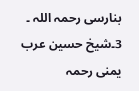بنارسی رحمہ اللہ ۔ 3۔شیخ حسین عرب یمنی رحمہ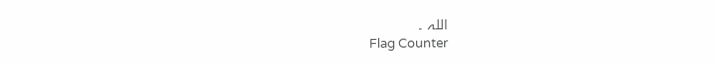اللہ ۔
Flag Counter